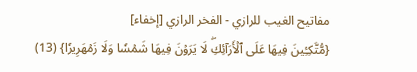مفاتيح الغيب للرازي - الفخر الرازي [إخفاء]
{مُّتَّكِـِٔينَ فِيهَا عَلَى ٱلۡأَرَآئِكِۖ لَا يَرَوۡنَ فِيهَا شَمۡسٗا وَلَا زَمۡهَرِيرٗا} (13)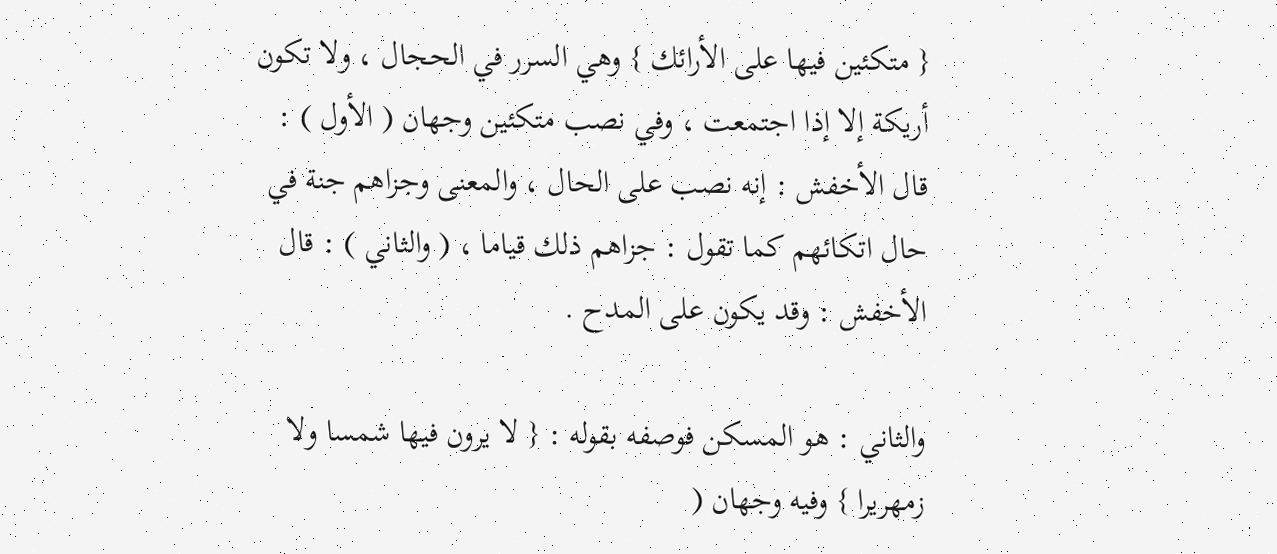{ متكئين فيها على الأرائك } وهي السرر في الحجال ، ولا تكون أريكة إلا إذا اجتمعت ، وفي نصب متكئين وجهان ( الأول ) : قال الأخفش : إنه نصب على الحال ، والمعنى وجزاهم جنة في حال اتكائهم كما تقول : جزاهم ذلك قياما ، ( والثاني ) : قال الأخفش : وقد يكون على المدح .

والثاني : هو المسكن فوصفه بقوله : { لا يرون فيها شمسا ولا زمهريرا } وفيه وجهان (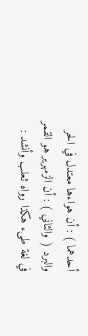أحدهما ) : أن هواءها معتدل في الحر والبرد ( والثاني ) : أن الزمهرير هو القمر في لغة طىء هكذا رواه ثعلب وأنشد :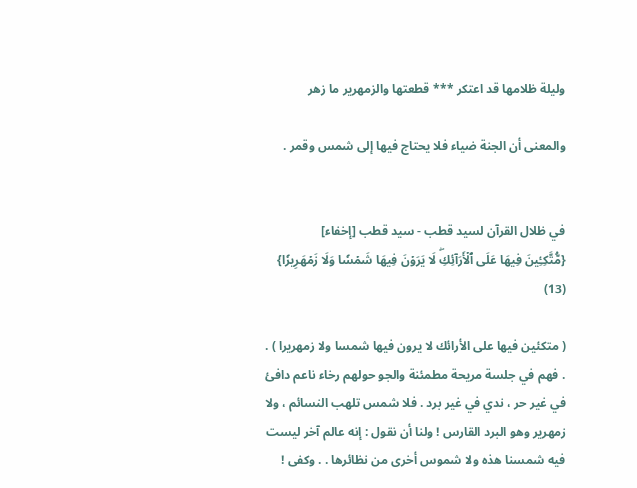وليلة ظلامها قد اعتكر *** قطعتها والزمهرير ما زهر

والمعنى أن الجنة ضياء فلا يحتاج فيها إلى شمس وقمر .


في ظلال القرآن لسيد قطب - سيد قطب [إخفاء]
{مُّتَّكِـِٔينَ فِيهَا عَلَى ٱلۡأَرَآئِكِۖ لَا يَرَوۡنَ فِيهَا شَمۡسٗا وَلَا زَمۡهَرِيرٗا} (13)

( متكئين فيها على الأرائك لا يرون فيها شمسا ولا زمهريرا ) . . فهم في جلسة مريحة مطمئنة والجو حولهم رخاء ناعم دافئ في غير حر ، ندي في غير برد . فلا شمس تلهب النسائم ، ولا زمهرير وهو البرد القارس ! ولنا أن نقول : إنه عالم آخر ليست فيه شمسنا هذه ولا شموس أخرى من نظائرها . . وكفى !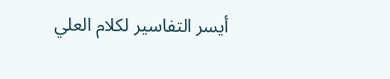أيسر التفاسير لكلام العلي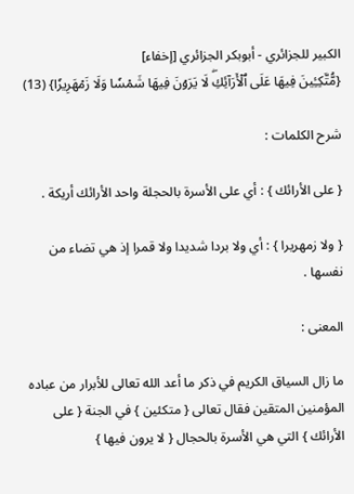الكبير للجزائري - أبوبكر الجزائري [إخفاء]
{مُّتَّكِـِٔينَ فِيهَا عَلَى ٱلۡأَرَآئِكِۖ لَا يَرَوۡنَ فِيهَا شَمۡسٗا وَلَا زَمۡهَرِيرٗا} (13)

شرح الكلمات :

{ على الأرائك } : أي على الأسرة بالحجلة واحد الأرائك أريكة .

{ ولا زمهريرا } : أي ولا بردا شديدا ولا قمرا إذ هي تضاء من نفسها .

المعنى :

ما زال السياق الكريم في ذكر ما أعد الله تعالى للأبرار من عباده المؤمنين المتقين فقال تعالى { متكئين } في الجنة { على الأرائك } التي هي الأسرة بالحجال { لا يرون فيها }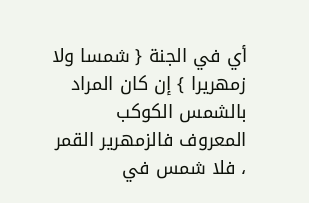أي في الجنة { شمسا ولا زمهريرا } إن كان المراد بالشمس الكوكب المعروف فالزمهرير القمر ، فلا شمس في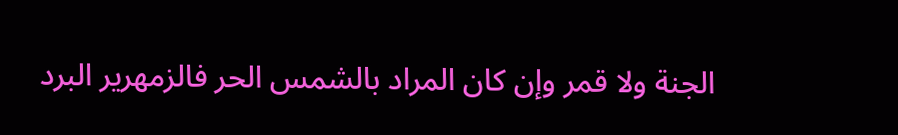الجنة ولا قمر وإن كان المراد بالشمس الحر فالزمهرير البرد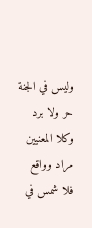وليس في الجنة حر ولا برد وكلا المعنيين مراد وواقع فلا شمس في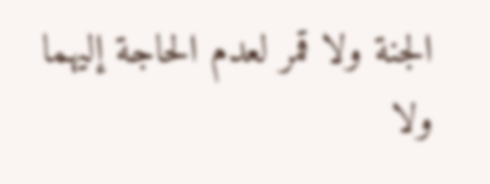الجنة ولا قمر لعدم الحاجة إليهما ولا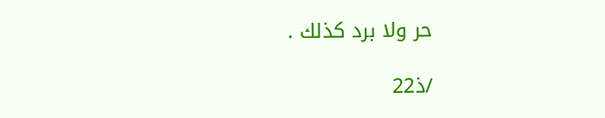حر ولا برد كذلك .

/ذ22